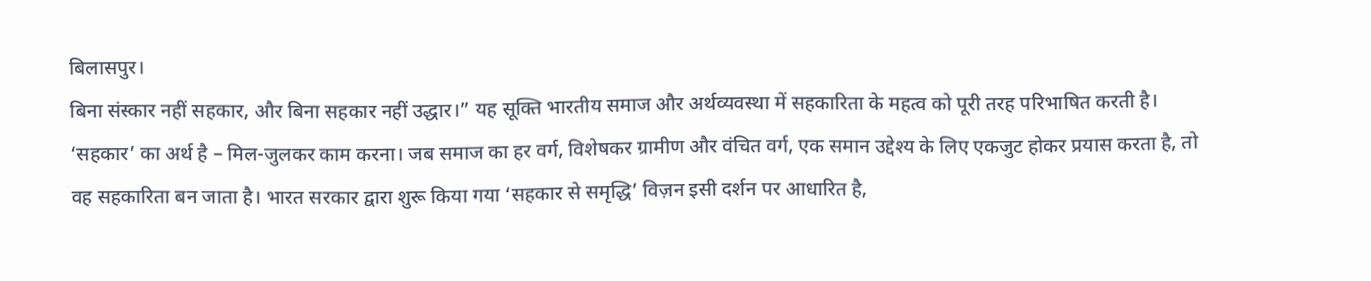बिलासपुर।
बिना संस्कार नहीं सहकार, और बिना सहकार नहीं उद्धार।” यह सूक्ति भारतीय समाज और अर्थव्यवस्था में सहकारिता के महत्व को पूरी तरह परिभाषित करती है। ‘सहकार’ का अर्थ है – मिल-जुलकर काम करना। जब समाज का हर वर्ग, विशेषकर ग्रामीण और वंचित वर्ग, एक समान उद्देश्य के लिए एकजुट होकर प्रयास करता है, तो वह सहकारिता बन जाता है। भारत सरकार द्वारा शुरू किया गया ‘सहकार से समृद्धि’ विज़न इसी दर्शन पर आधारित है,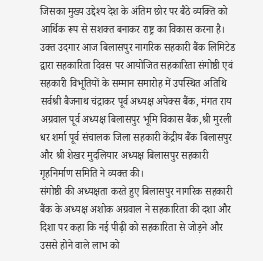जिसका मुख्य उद्देश्य देश के अंतिम छोर पर बैठे व्यक्ति को आर्थिक रूप से सशक्त बनाकर राष्ट्र का विकास करना है।
उक्त उदगार आज बिलासपुर नागरिक सहकारी बैंक लिमिटेड द्वारा सहकारिता दिवस पर आयोजित सहकारिता संगोष्ठी एवं सहकारी विभूतियों के सम्मान समारोह में उपस्थित अतिथि सर्वश्री बैजनाथ चंद्राकर पूर्व अध्यक्ष अपेक्स बैंक, मंगत राय अग्रवाल पूर्व अध्यक्ष बिलासपुर भूमि विकास बैंक,श्री मुरली धर शर्मा पूर्व संचालक जिला सहकारी केंद्रीय बैंक बिलासपुर और श्री शेखर मुदलियार अध्यक्ष बिलासपुर सहकारी गृहनिर्माण समिति ने व्यक्त की।
संगोष्ठी की अध्यक्षता करते हुए बिलासपुर नागरिक सहकारी बैंक के अध्यक्ष अशोक अग्रवाल ने सहकारिता की दशा और दिशा पर कहा कि नई पीढ़ी को सहकारिता से जोड़ने और उससे होने वाले लाभ को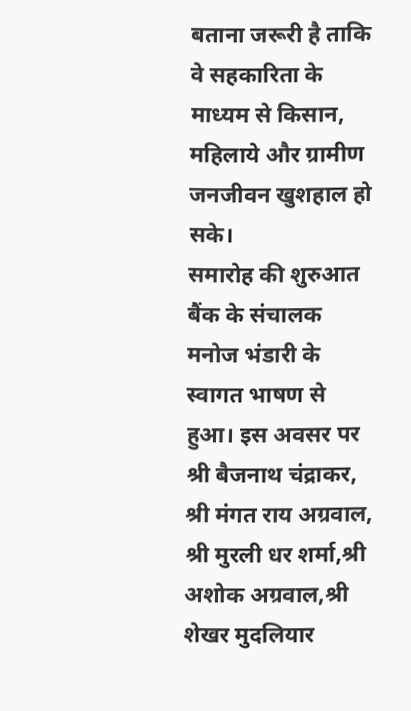बताना जरूरी है ताकि वे सहकारिता के माध्यम से किसान, महिलाये और ग्रामीण जनजीवन खुशहाल हो सके।
समारोह की शुरुआत बैंक के संचालक मनोज भंडारी के स्वागत भाषण से हुआ। इस अवसर पर श्री बैजनाथ चंद्राकर, श्री मंगत राय अग्रवाल, श्री मुरली धर शर्मा,श्री अशोक अग्रवाल,श्री शेखर मुदलियार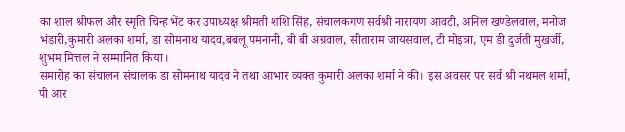का शाल श्रीफल और स्मृति चिन्ह भेंट कर उपाध्यक्ष श्रीमती शशि सिंह, संचालकगण सर्वश्री नारायण आवटी, अनिल खण्डेलवाल, मनोज भंडारी,कुमारी अलका शर्मा, डा सोमनाथ यादव,बबलू पमनानी, बी बी अग्रवाल, सीताराम जायसवाल, टी मोइत्रा, एम डी दुर्जती मुखर्जी, शुभम मित्तल ने सम्मानित किया।
समारोह का संचालन संचालक डा सोमनाथ यादव ने तथा आभार व्यक्त कुमारी अलका शर्मा ने की। इस अवसर पर सर्व श्री नथमल शर्मा, पी आर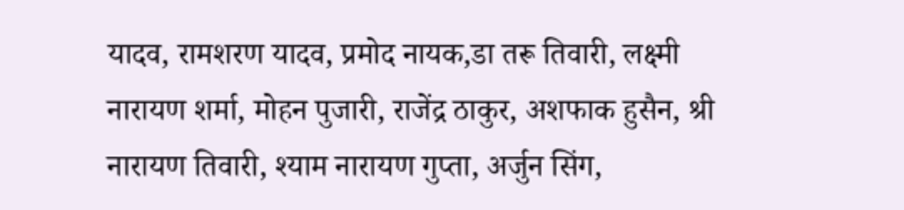यादव, रामशरण यादव, प्रमोद नायक,डा तरू तिवारी, लक्ष्मी नारायण शर्मा, मोहन पुजारी, राजेंद्र ठाकुर, अशफाक हुसैन, श्री नारायण तिवारी, श्याम नारायण गुप्ता, अर्जुन सिंग,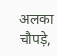अलका चौपड़े,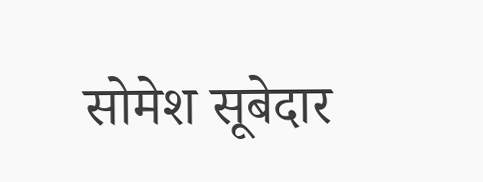सोमेश सूबेदार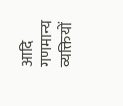आदि गणमान्य व्यक्तियों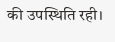की उपस्थिति रही।